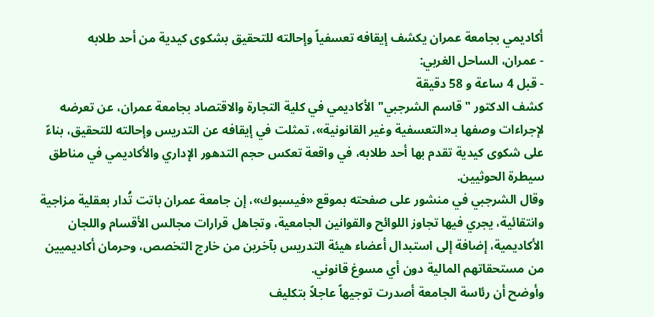أكاديمي بجامعة عمران يكشف إيقافه تعسفياً وإحالته للتحقيق بشكوى كيدية من أحد طلابه
- عمران، الساحل الغربي:
- قبل 4 ساعة و 58 دقيقة
كشف الدكتور "قاسم الشرجبي" الأكاديمي في كلية التجارة والاقتصاد بجامعة عمران، عن تعرضه لإجراءات وصفها بـ«التعسفية وغير القانونية»، تمثلت في إيقافه عن التدريس وإحالته للتحقيق، بناءً على شكوى كيدية تقدم بها أحد طلابه، في واقعة تعكس حجم التدهور الإداري والأكاديمي في مناطق سيطرة الحوثيين.
وقال الشرجبي في منشور على صفحته بموقع «فيسبوك»، إن جامعة عمران باتت تُدار بعقلية مزاجية وانتقائية، يجري فيها تجاوز اللوائح والقوانين الجامعية، وتجاهل قرارات مجالس الأقسام واللجان الأكاديمية، إضافة إلى استبدال أعضاء هيئة التدريس بآخرين من خارج التخصص، وحرمان أكاديميين من مستحقاتهم المالية دون أي مسوغ قانوني.
وأوضح أن رئاسة الجامعة أصدرت توجيهاً عاجلاً بتكليف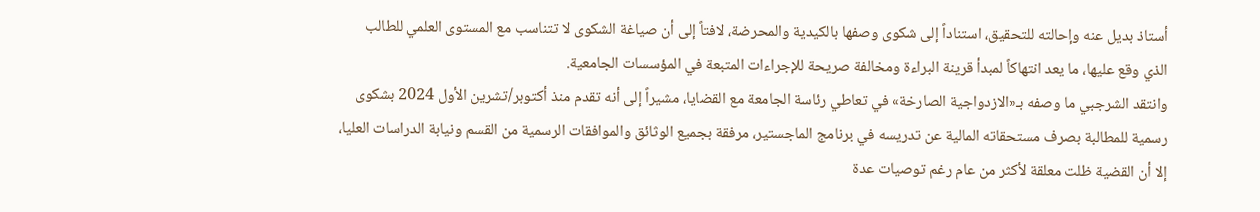أستاذ بديل عنه وإحالته للتحقيق، استناداً إلى شكوى وصفها بالكيدية والمحرضة، لافتاً إلى أن صياغة الشكوى لا تتناسب مع المستوى العلمي للطالب الذي وقع عليها، ما يعد انتهاكاً لمبدأ قرينة البراءة ومخالفة صريحة للإجراءات المتبعة في المؤسسات الجامعية.
وانتقد الشرجبي ما وصفه بـ«الازدواجية الصارخة» في تعاطي رئاسة الجامعة مع القضايا، مشيراً إلى أنه تقدم منذ أكتوبر/تشرين الأول 2024 بشكوى رسمية للمطالبة بصرف مستحقاته المالية عن تدريسه في برنامج الماجستير، مرفقة بجميع الوثائق والموافقات الرسمية من القسم ونيابة الدراسات العليا، إلا أن القضية ظلت معلقة لأكثر من عام رغم توصيات عدة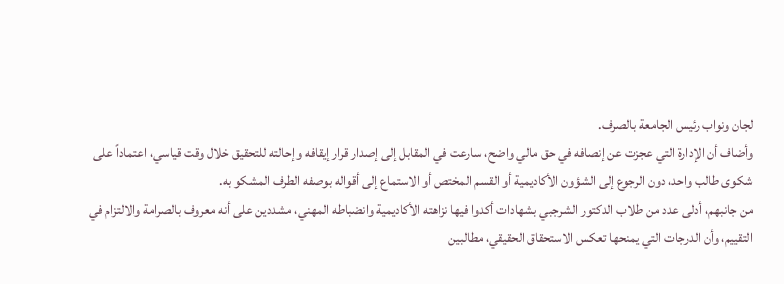لجان ونواب رئيس الجامعة بالصرف.
وأضاف أن الإدارة التي عجزت عن إنصافه في حق مالي واضح، سارعت في المقابل إلى إصدار قرار إيقافه وإحالته للتحقيق خلال وقت قياسي، اعتماداً على شكوى طالب واحد، دون الرجوع إلى الشؤون الأكاديمية أو القسم المختص أو الاستماع إلى أقواله بوصفه الطرف المشكو به.
من جانبهم، أدلى عدد من طلاب الدكتور الشرجبي بشهادات أكدوا فيها نزاهته الأكاديمية وانضباطه المهني، مشددين على أنه معروف بالصرامة والالتزام في التقييم، وأن الدرجات التي يمنحها تعكس الاستحقاق الحقيقي، مطالبين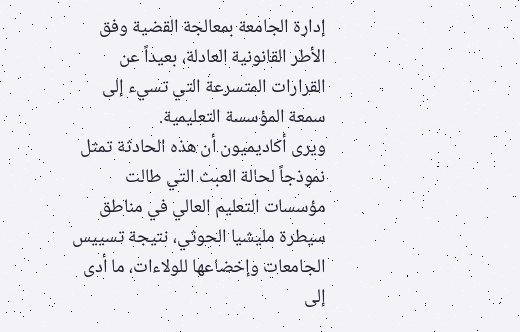إدارة الجامعة بمعالجة القضية وفق الأطر القانونية العادلة، بعيداً عن القرارات المتسرعة التي تسيء إلى سمعة المؤسسة التعليمية.
ويرى أكاديميون أن هذه الحادثة تمثل نموذجاً لحالة العبث التي طالت مؤسسات التعليم العالي في مناطق سيطرة مليشيا الحوثي، نتيجة تسييس الجامعات وإخضاعها للولاءات، ما أدى إلى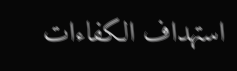استهداف الكفاءات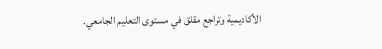الأكاديمية وتراجع مقلق في مستوى التعليم الجامعي.